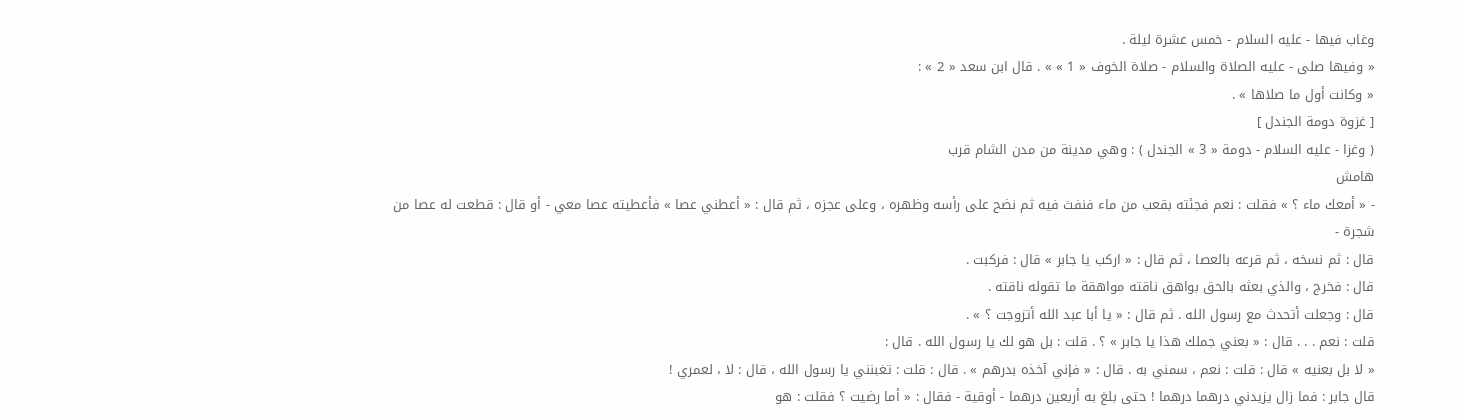وغاب فيها - عليه السلام - خمس عشرة ليلة .
« وفيها صلى - عليه الصلاة والسلام - صلاة الخوف « 1 » » . قال ابن سعد « 2 » :
« وكانت أول ما صلاها » .
[ غزوة دومة الجندل ]
( وغزا - عليه السلام - دومة « 3 » الجندل ) : وهي مدينة من مدن الشام قرب
هامش
- « أمعك ماء ؟ » فقلت : نعم فجئته بقعب من ماء فنفث فيه ثم نضح على رأسه وظهره ، وعلى عجزه ، ثم قال : « أعطني عصا » فأعطيته عصا معي - أو قال : قطعت له عصا من شجرة -
قال : ثم نسخه ، ثم قرعه بالعصا ، ثم قال : « اركب يا جابر » قال : فركبت .
قال : فخرج ، والذي بعثه بالحق بواهق ناقته مواهقة ما تقوله ناقته .
قال : وجعلت أتحدث مع رسول الله . ثم قال : « يا أبا عبد الله أتزوجت ؟ » .
قلت : نعم . . . قال : « بعني جملك هذا يا جابر » ؟ . قلت : بل هو لك يا رسول الله . قال :
« لا بل بعنيه » قال : قلت : نعم ، سمني به . قال : « فإني آخذه بدرهم » . قال : قلت : تغبنني يا رسول الله ، قال : لا ، لعمري !
قال جابر : فما زال يزيدني درهما درهما ! حتى بلغ به أربعين درهما - أوقية - فقال : « أما رضيت ؟ فقلت : هو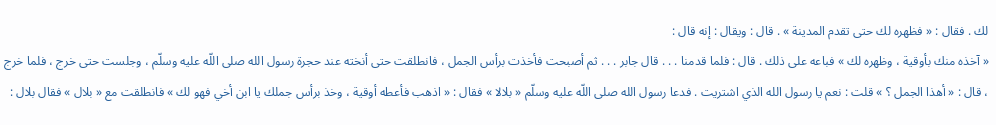لك . فقال : « فظهره لك حتى تقدم المدينة » . قال : ويقال : إنه قال :
« آخذه منك بأوقية ، وظهره لك » فباعه على ذلك . قال : فلما قدمنا . . . قال جابر . . . ثم أصبحت فأخذت برأس الجمل ، فانطلقت حتى أنخته عند حجرة رسول الله صلى اللّه عليه وسلّم ، وجلست حتى خرج ، فلما خرج ، قال : « أهذا الجمل ؟ » قلت : نعم يا رسول الله الذي اشتريت . فدعا رسول الله صلى اللّه عليه وسلّم « بلالا » فقال : « اذهب فأعطه أوقية ، وخذ برأس جملك يا ابن أخي فهو لك » فانطلقت مع « بلال » فقال بلال :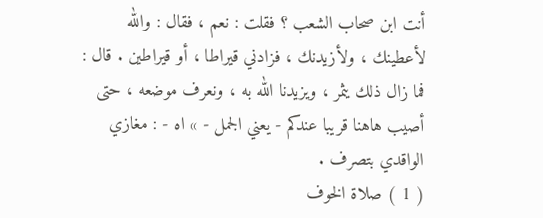أنت ابن صحاب الشعب ؟ فقلت : نعم ، فقال : والله لأعطينك ، ولأزيدنك ، فزادني قيراطا ، أو قيراطين . قال : فما زال ذلك يثمر ، ويزيدنا الله به ، ونعرف موضعه ، حتى أصيب هاهنا قريبا عندكم - يعني الجمل - » اه - : مغازي الواقدي بتصرف .
( 1 ) صلاة الخوف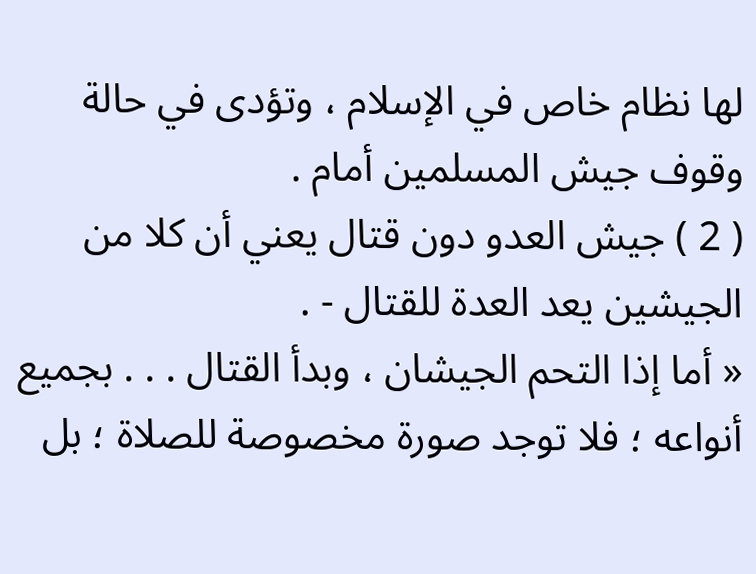لها نظام خاص في الإسلام ، وتؤدى في حالة وقوف جيش المسلمين أمام .
( 2 ) جيش العدو دون قتال يعني أن كلا من الجيشين يعد العدة للقتال - .
« أما إذا التحم الجيشان ، وبدأ القتال . . . بجميع أنواعه ؛ فلا توجد صورة مخصوصة للصلاة ؛ بل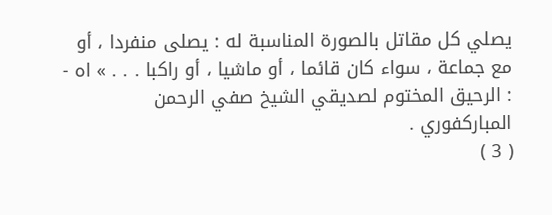يصلي كل مقاتل بالصورة المناسبة له : يصلى منفردا ، أو مع جماعة ، سواء كان قائما ، أو ماشيا ، أو راكبا . . . » اه - : الرحيق المختوم لصديقي الشيخ صفي الرحمن المباركفوري .
( 3 )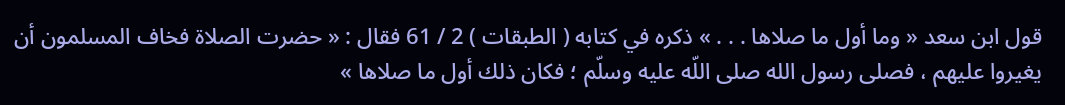قول ابن سعد « وما أول ما صلاها . . . » ذكره في كتابه ( الطبقات ) 2 / 61 فقال : « حضرت الصلاة فخاف المسلمون أن يغيروا عليهم ، فصلى رسول الله صلى اللّه عليه وسلّم ؛ فكان ذلك أول ما صلاها »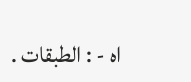اه - : الطبقات .